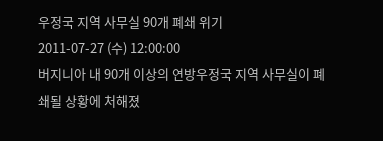우정국 지역 사무실 90개 폐쇄 위기
2011-07-27 (수) 12:00:00
버지니아 내 90개 이상의 연방우정국 지역 사무실이 폐쇄될 상황에 처해졌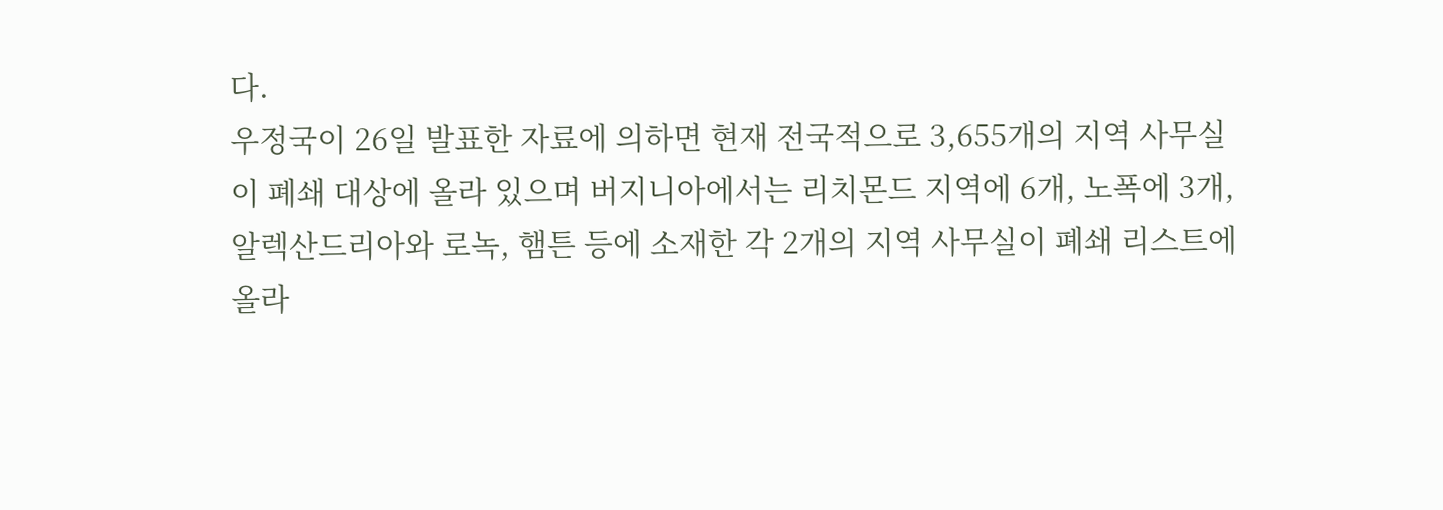다.
우정국이 26일 발표한 자료에 의하면 현재 전국적으로 3,655개의 지역 사무실이 폐쇄 대상에 올라 있으며 버지니아에서는 리치몬드 지역에 6개, 노폭에 3개, 알렉산드리아와 로녹, 햄튼 등에 소재한 각 2개의 지역 사무실이 폐쇄 리스트에 올라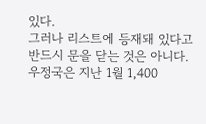있다.
그러나 리스트에 등재돼 있다고 반드시 문을 닫는 것은 아니다. 우정국은 지난 1월 1,400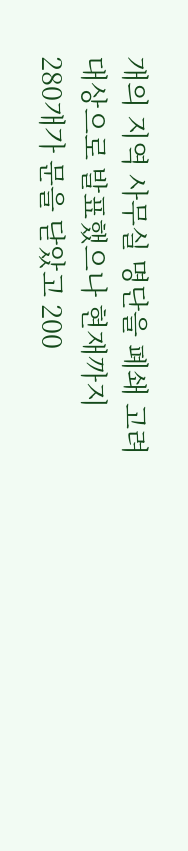개의 지역 사무실 명단을 폐쇄 고려 대상으로 발표했으나 현재까지 280개가 문을 닫았고 200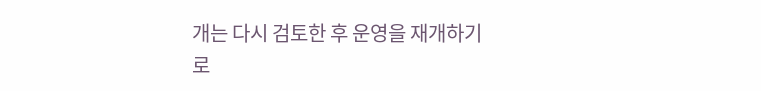개는 다시 검토한 후 운영을 재개하기로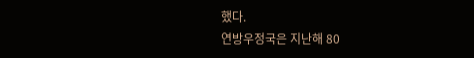했다.
연방우정국은 지난해 80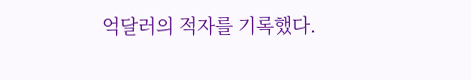억달러의 적자를 기록했다.